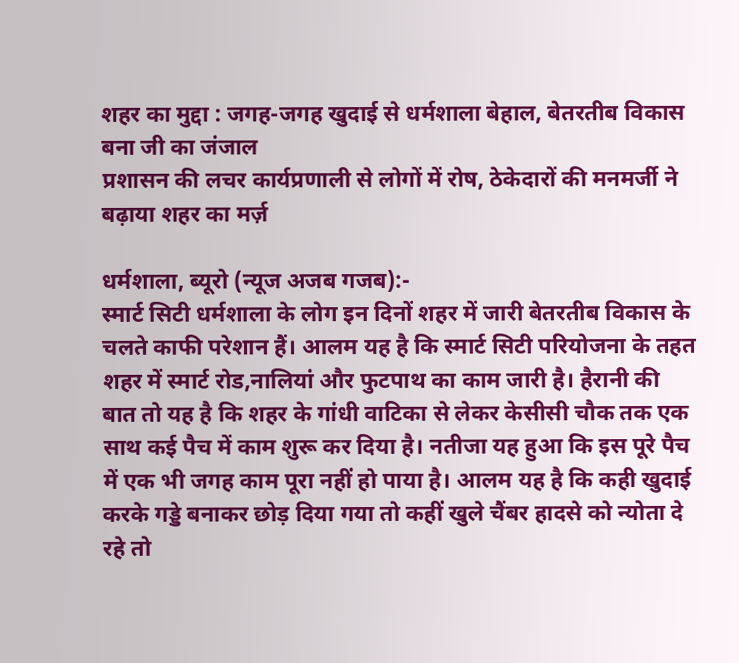शहर का मुद्दा : जगह-जगह खुदाई से धर्मशाला बेहाल, बेतरतीब विकास बना जी का जंजाल
प्रशासन की लचर कार्यप्रणाली से लोगों में रोष, ठेकेदारों की मनमर्जी ने बढ़ाया शहर का मर्ज़

धर्मशाला, ब्यूरो (न्यूज अजब गजब):-
स्मार्ट सिटी धर्मशाला के लोग इन दिनों शहर में जारी बेतरतीब विकास के चलते काफी परेशान हैं। आलम यह है कि स्मार्ट सिटी परियोजना के तहत शहर में स्मार्ट रोड,नालियां और फुटपाथ का काम जारी है। हैरानी की बात तो यह है कि शहर के गांधी वाटिका से लेकर केसीसी चौक तक एक साथ कई पैच में काम शुरू कर दिया है। नतीजा यह हुआ कि इस पूरे पैच में एक भी जगह काम पूरा नहीं हो पाया है। आलम यह है कि कही खुदाई करके गड्डे बनाकर छोड़ दिया गया तो कहीं खुले चैंबर हादसे को न्योता दे रहे तो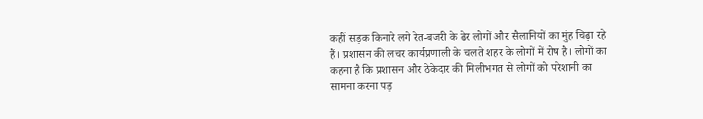कहीं सड़क किनारे लगे रेत-बजरी के ढेर लोगों और सैलानियों का मुंह चिढ़ा रहे हैं। प्रशासन की लचर कार्यप्रणाली के चलते शहर के लोगों में रोष है। लोगों का कहना है कि प्रशासन और ठेकेदार की मिलीभगत से लोगों को परेशानी का सामना करना पड़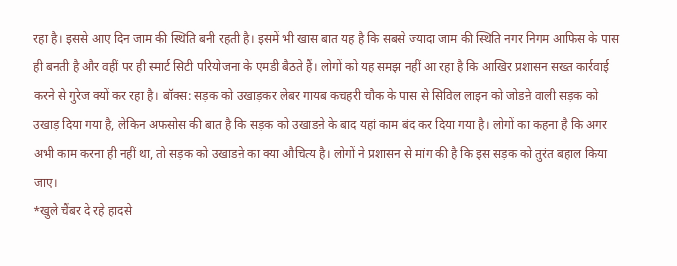रहा है। इससे आए दिन जाम की स्थिति बनी रहती है। इसमें भी खास बात यह है कि सबसे ज्यादा जाम की स्थिति नगर निगम आफिस के पास ही बनती है और वहीं पर ही स्मार्ट सिटी परियोजना के एमडी बैठते हैं। लोगों को यह समझ नहीं आ रहा है कि आखिर प्रशासन सख्त कार्रवाई करने से गुरेज क्यों कर रहा है। बॉक्स: सड़क को उखाड़कर लेबर गायब कचहरी चौक के पास से सिविल लाइन को जोडऩे वाली सड़क को उखाड़ दिया गया है, लेकिन अफसोस की बात है कि सड़क को उखाडऩे के बाद यहां काम बंद कर दिया गया है। लोगों का कहना है कि अगर अभी काम करना ही नहीं था, तो सड़क को उखाडऩे का क्या औचित्य है। लोगों ने प्रशासन से मांग की है कि इस सड़क को तुरंत बहाल किया जाए।
*खुले चैंबर दे रहे हादसे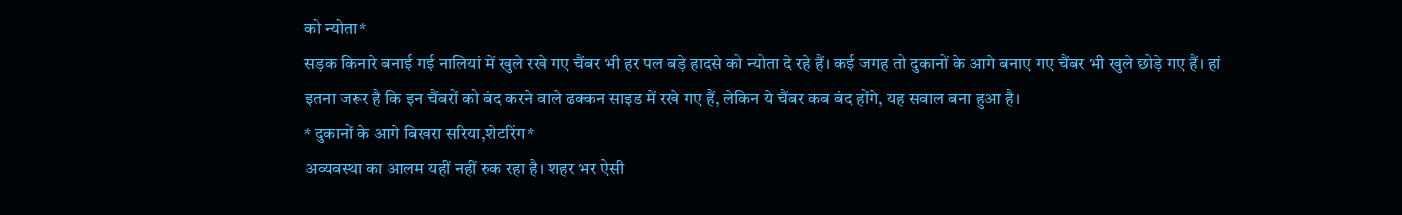को न्योता*
सड़क किनारे बनाई गई नालियां में खुले रखे गए चैंबर भी हर पल बड़े हादसे को न्योता दे रहे हैं। कई जगह तो दुकानों के आगे बनाए गए चैंबर भी खुले छोड़े गए हैं। हां इतना जरूर है कि इन चैंबरों को बंद करने वाले ढक्कन साइड में रखे गए हैं, लेकिन ये चैंबर कब बंद होंगे, यह सवाल बना हुआ है।
* दुकानों के आगे बिखरा सरिया,शेटरिंग*
अव्यवस्था का आलम यहीं नहीं रुक रहा है। शहर भर ऐसी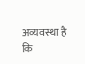अव्यवस्था है कि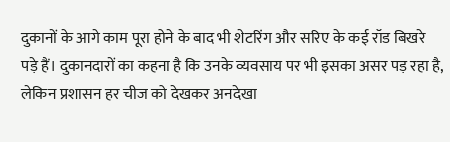दुकानों के आगे काम पूरा होने के बाद भी शेटरिंग और सरिए के कई रॉड बिखरे पड़े हैं। दुकानदारों का कहना है कि उनके व्यवसाय पर भी इसका असर पड़ रहा है, लेकिन प्रशासन हर चीज को देखकर अनदेखा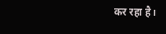कर रहा है।